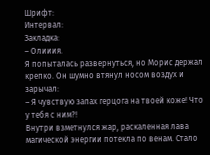Шрифт:
Интервал:
Закладка:
– Олииия.
Я попыталась развернуться, но Морис держал крепко. Он шумно втянул носом воздух и зарычал:
– Я чувствую запах герцога на твоей коже! Что у тебя с ним?!
Внутри взметнулся жар, раскаленная лава магической энергии потекла по венам. Стало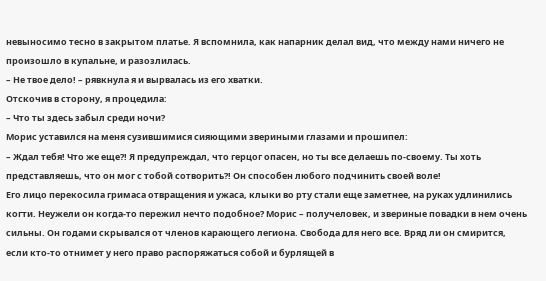невыносимо тесно в закрытом платье. Я вспомнила, как напарник делал вид, что между нами ничего не произошло в купальне, и разозлилась.
– Не твое дело! – рявкнула я и вырвалась из его хватки.
Отскочив в сторону, я процедила:
– Что ты здесь забыл среди ночи?
Морис уставился на меня сузившимися сияющими звериными глазами и прошипел:
– Ждал тебя! Что же еще?! Я предупреждал, что герцог опасен, но ты все делаешь по-своему. Ты хоть представляешь, что он мог с тобой сотворить?! Он способен любого подчинить своей воле!
Его лицо перекосила гримаса отвращения и ужаса, клыки во рту стали еще заметнее, на руках удлинились когти. Неужели он когда-то пережил нечто подобное? Морис – получеловек, и звериные повадки в нем очень сильны. Он годами скрывался от членов карающего легиона. Свобода для него все. Вряд ли он смирится, если кто-то отнимет у него право распоряжаться собой и бурлящей в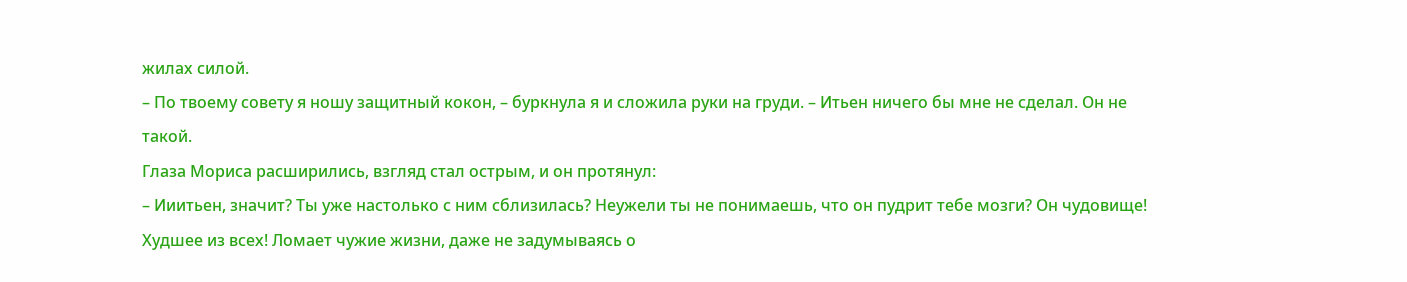жилах силой.
– По твоему совету я ношу защитный кокон, – буркнула я и сложила руки на груди. – Итьен ничего бы мне не сделал. Он не такой.
Глаза Мориса расширились, взгляд стал острым, и он протянул:
– Ииитьен, значит? Ты уже настолько с ним сблизилась? Неужели ты не понимаешь, что он пудрит тебе мозги? Он чудовище! Худшее из всех! Ломает чужие жизни, даже не задумываясь о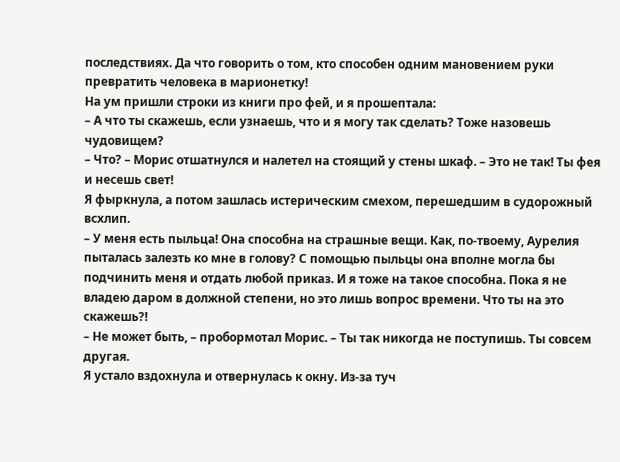последствиях. Да что говорить о том, кто способен одним мановением руки превратить человека в марионетку!
На ум пришли строки из книги про фей, и я прошептала:
– А что ты скажешь, если узнаешь, что и я могу так сделать? Тоже назовешь чудовищем?
– Что? – Морис отшатнулся и налетел на стоящий у стены шкаф. – Это не так! Ты фея и несешь свет!
Я фыркнула, а потом зашлась истерическим смехом, перешедшим в судорожный всхлип.
– У меня есть пыльца! Она способна на страшные вещи. Как, по-твоему, Аурелия пыталась залезть ко мне в голову? С помощью пыльцы она вполне могла бы подчинить меня и отдать любой приказ. И я тоже на такое способна. Пока я не владею даром в должной степени, но это лишь вопрос времени. Что ты на это скажешь?!
– Не может быть, – пробормотал Морис. – Ты так никогда не поступишь. Ты совсем другая.
Я устало вздохнула и отвернулась к окну. Из-за туч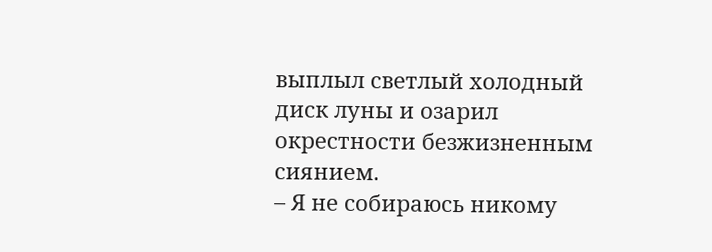выплыл светлый холодный диск луны и озарил окрестности безжизненным сиянием.
– Я не собираюсь никому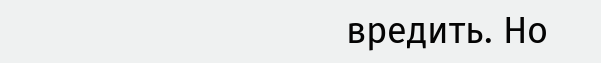вредить. Но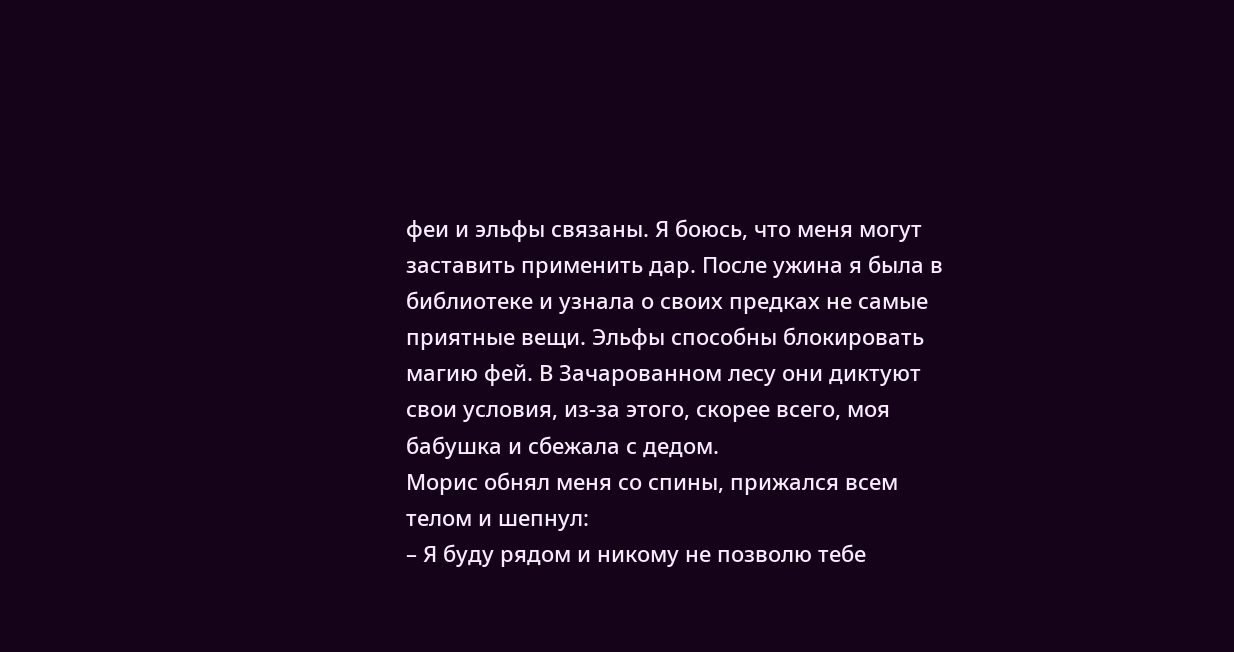феи и эльфы связаны. Я боюсь, что меня могут заставить применить дар. После ужина я была в библиотеке и узнала о своих предках не самые приятные вещи. Эльфы способны блокировать магию фей. В Зачарованном лесу они диктуют свои условия, из-за этого, скорее всего, моя бабушка и сбежала с дедом.
Морис обнял меня со спины, прижался всем телом и шепнул:
– Я буду рядом и никому не позволю тебе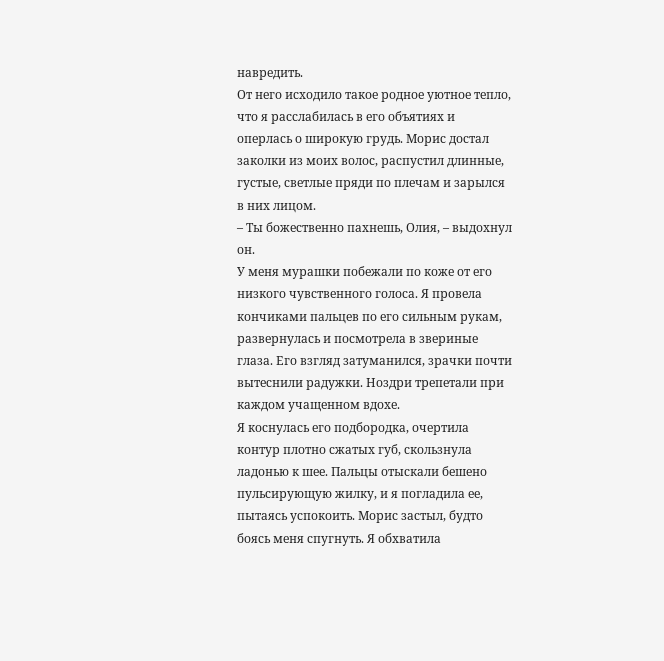навредить.
От него исходило такое родное уютное тепло, что я расслабилась в его объятиях и оперлась о широкую грудь. Морис достал заколки из моих волос, распустил длинные, густые, светлые пряди по плечам и зарылся в них лицом.
– Ты божественно пахнешь, Олия, – выдохнул он.
У меня мурашки побежали по коже от его низкого чувственного голоса. Я провела кончиками пальцев по его сильным рукам, развернулась и посмотрела в звериные глаза. Его взгляд затуманился, зрачки почти вытеснили радужки. Ноздри трепетали при каждом учащенном вдохе.
Я коснулась его подбородка, очертила контур плотно сжатых губ, скользнула ладонью к шее. Пальцы отыскали бешено пульсирующую жилку, и я погладила ее, пытаясь успокоить. Морис застыл, будто боясь меня спугнуть. Я обхватила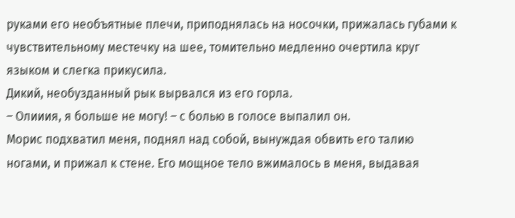руками его необъятные плечи, приподнялась на носочки, прижалась губами к чувствительному местечку на шее, томительно медленно очертила круг языком и слегка прикусила.
Дикий, необузданный рык вырвался из его горла.
– Олииия, я больше не могу! – с болью в голосе выпалил он.
Морис подхватил меня, поднял над собой, вынуждая обвить его талию ногами, и прижал к стене. Его мощное тело вжималось в меня, выдавая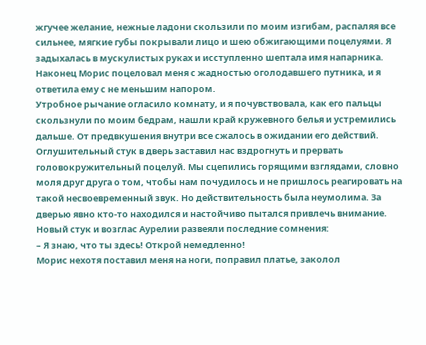жгучее желание, нежные ладони скользили по моим изгибам, распаляя все сильнее, мягкие губы покрывали лицо и шею обжигающими поцелуями. Я задыхалась в мускулистых руках и исступленно шептала имя напарника. Наконец Морис поцеловал меня с жадностью оголодавшего путника, и я ответила ему с не меньшим напором.
Утробное рычание огласило комнату, и я почувствовала, как его пальцы скользнули по моим бедрам, нашли край кружевного белья и устремились дальше. От предвкушения внутри все сжалось в ожидании его действий.
Оглушительный стук в дверь заставил нас вздрогнуть и прервать головокружительный поцелуй. Мы сцепились горящими взглядами, словно моля друг друга о том, чтобы нам почудилось и не пришлось реагировать на такой несвоевременный звук. Но действительность была неумолима. За дверью явно кто-то находился и настойчиво пытался привлечь внимание.
Новый стук и возглас Аурелии развеяли последние сомнения:
– Я знаю, что ты здесь! Открой немедленно!
Морис нехотя поставил меня на ноги, поправил платье, заколол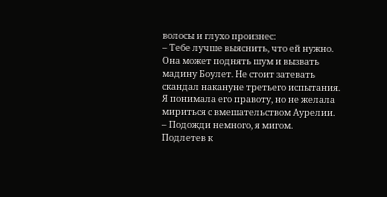волосы и глухо произнес:
– Тебе лучше выяснить, что ей нужно. Она может поднять шум и вызвать мадину Боулет. Не стоит затевать скандал накануне третьего испытания.
Я понимала его правоту, но не желала мириться с вмешательством Аурелии.
– Подожди немного, я мигом.
Подлетев к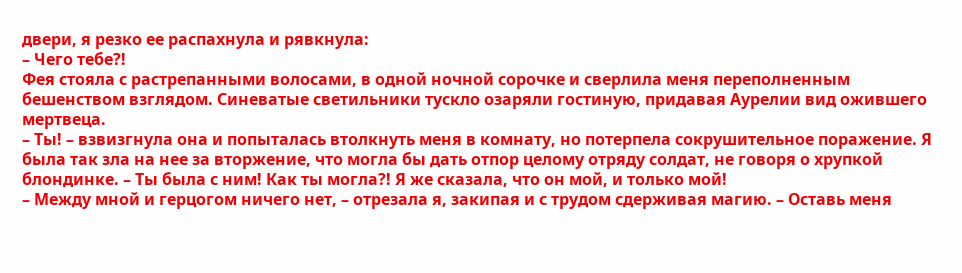двери, я резко ее распахнула и рявкнула:
– Чего тебе?!
Фея стояла с растрепанными волосами, в одной ночной сорочке и сверлила меня переполненным бешенством взглядом. Синеватые светильники тускло озаряли гостиную, придавая Аурелии вид ожившего мертвеца.
– Ты! – взвизгнула она и попыталась втолкнуть меня в комнату, но потерпела сокрушительное поражение. Я была так зла на нее за вторжение, что могла бы дать отпор целому отряду солдат, не говоря о хрупкой блондинке. – Ты была с ним! Как ты могла?! Я же сказала, что он мой, и только мой!
– Между мной и герцогом ничего нет, – отрезала я, закипая и с трудом сдерживая магию. – Оставь меня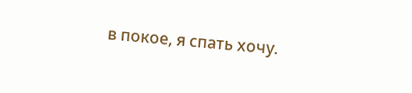в покое, я спать хочу.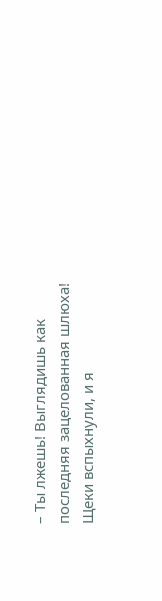– Ты лжешь! Выглядишь как последняя зацелованная шлюха!
Щеки вспыхнули, и я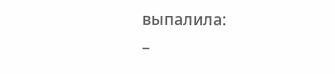выпалила:
–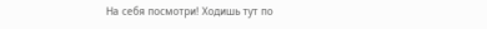На себя посмотри! Ходишь тут по